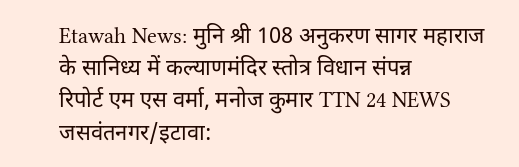Etawah News: मुनि श्री 108 अनुकरण सागर महाराज के सानिध्य में कल्याणमंदिर स्तोत्र विधान संपन्न
रिपोर्ट एम एस वर्मा, मनोज कुमार TTN 24 NEWS
जसवंतनगर/इटावा: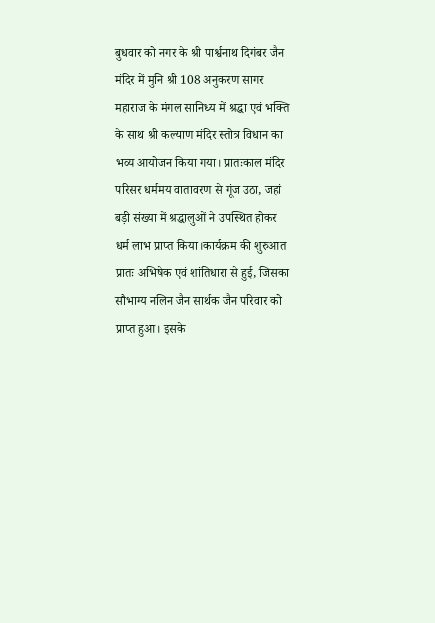बुधवार को नगर के श्री पार्श्वनाथ दिगंबर जैन मंदिर में मुनि श्री 108 अनुकरण सागर महाराज के मंगल सानिध्य में श्रद्धा एवं भक्ति के साथ श्री कल्याण मंदिर स्तोत्र विधान का भव्य आयोजन किया गया। प्रातःकाल मंदिर परिसर धर्ममय वातावरण से गूंज उठा, जहां बड़ी संख्या में श्रद्धालुओं ने उपस्थित होकर धर्म लाभ प्राप्त किया।कार्यक्रम की शुरुआत प्रातः अभिषेक एवं शांतिधारा से हुई, जिसका सौभाग्य नलिन जैन सार्थक जैन परिवार को प्राप्त हुआ। इसके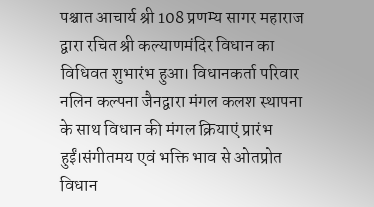पश्चात आचार्य श्री 108 प्रणम्य सागर महाराज द्वारा रचित श्री कल्याणमंदिर विधान का विधिवत शुभारंभ हुआ। विधानकर्ता परिवार नलिन कल्पना जैनद्वारा मंगल कलश स्थापना के साथ विधान की मंगल क्रियाएं प्रारंभ हुईं।संगीतमय एवं भक्ति भाव से ओतप्रोत विधान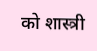को शास्त्री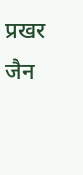प्रखर जैन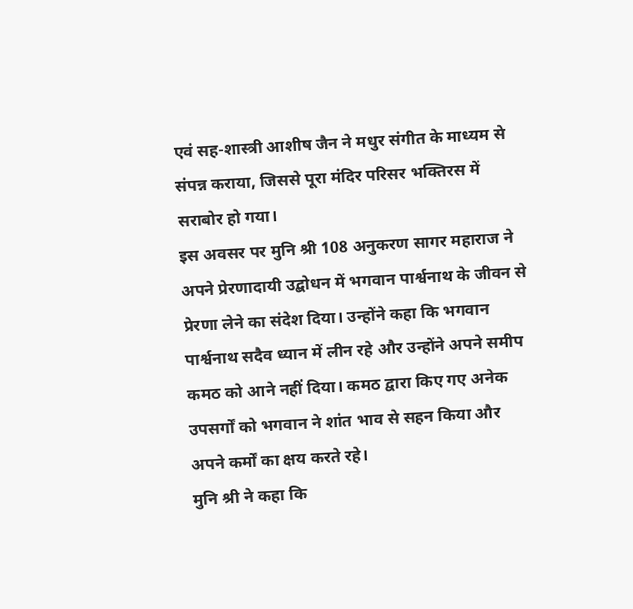एवं सह-शास्त्री आशीष जैन ने मधुर संगीत के माध्यम से संपन्न कराया, जिससे पूरा मंदिर परिसर भक्तिरस में सराबोर हो गया।
इस अवसर पर मुनि श्री 108 अनुकरण सागर महाराज ने अपने प्रेरणादायी उद्बोधन में भगवान पार्श्वनाथ के जीवन से प्रेरणा लेने का संदेश दिया। उन्होंने कहा कि भगवान पार्श्वनाथ सदैव ध्यान में लीन रहे और उन्होंने अपने समीप कमठ को आने नहीं दिया। कमठ द्वारा किए गए अनेक उपसर्गों को भगवान ने शांत भाव से सहन किया और अपने कर्मों का क्षय करते रहे।
मुनि श्री ने कहा कि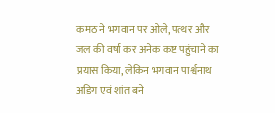कमठ ने भगवान पर ओले, पत्थर और जल की वर्षा कर अनेक कष्ट पहुंचाने का प्रयास किया, लेकिन भगवान पार्श्वनाथ अडिग एवं शांत बने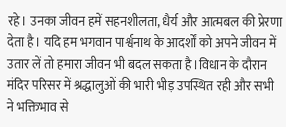रहे। उनका जीवन हमें सहनशीलता, धैर्य और आत्मबल की प्रेरणा देता है। यदि हम भगवान पार्श्वनाथ के आदर्शों को अपने जीवन में उतार लें तो हमारा जीवन भी बदल सकता है।विधान के दौरान मंदिर परिसर में श्रद्धालुओं की भारी भीड़ उपस्थित रही और सभी ने भक्तिभाव से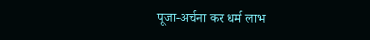पूजा-अर्चना कर धर्म लाभ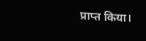प्राप्त किया।